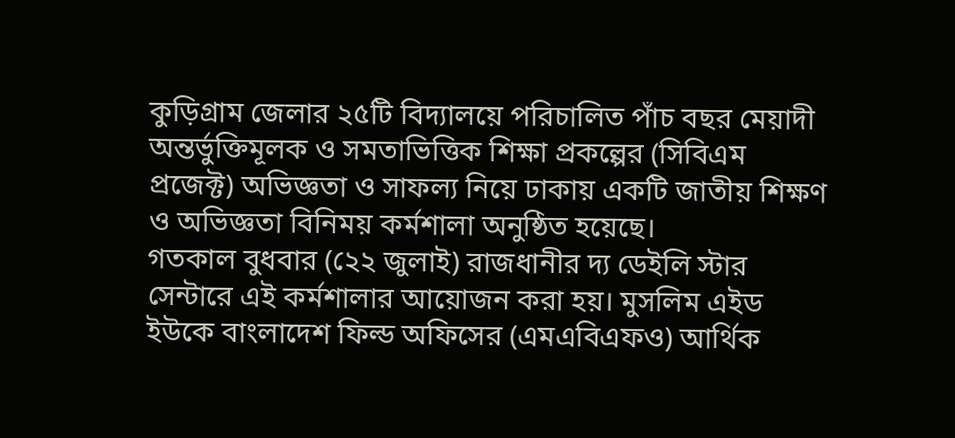কুড়িগ্রাম জেলার ২৫টি বিদ্যালয়ে পরিচালিত পাঁচ বছর মেয়াদী অন্তর্ভুক্তিমূলক ও সমতাভিত্তিক শিক্ষা প্রকল্পের (সিবিএম প্রজেক্ট) অভিজ্ঞতা ও সাফল্য নিয়ে ঢাকায় একটি জাতীয় শিক্ষণ ও অভিজ্ঞতা বিনিময় কর্মশালা অনুষ্ঠিত হয়েছে।
গতকাল বুধবার (২ে২ জুলাই) রাজধানীর দ্য ডেইলি স্টার সেন্টারে এই কর্মশালার আয়োজন করা হয়। মুসলিম এইড ইউকে বাংলাদেশ ফিল্ড অফিসের (এমএবিএফও) আর্থিক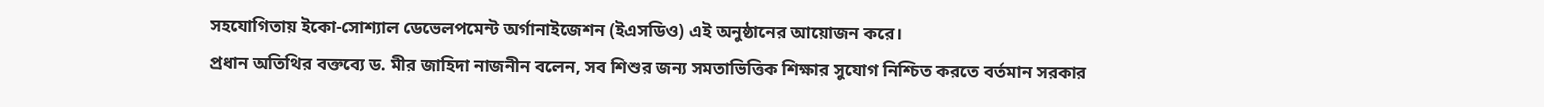সহযোগিতায় ইকো-সোশ্যাল ডেভেলপমেন্ট অর্গানাইজেশন (ইএসডিও) এই অনুষ্ঠানের আয়োজন করে।
প্রধান অতিথির বক্তব্যে ড. মীর জাহিদা নাজনীন বলেন, সব শিশুর জন্য সমতাভিত্তিক শিক্ষার সুযোগ নিশ্চিত করতে বর্তমান সরকার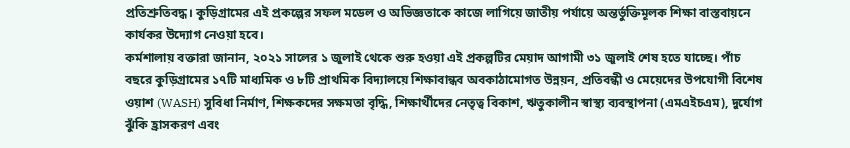প্রতিশ্রুতিবদ্ধ। কুড়িগ্রামের এই প্রকল্পের সফল মডেল ও অভিজ্ঞতাকে কাজে লাগিয়ে জাতীয় পর্যায়ে অন্তর্ভুক্তিমূলক শিক্ষা বাস্তবায়নে কার্যকর উদ্যোগ নেওয়া হবে।
কর্মশালায় বক্তারা জানান, ২০২১ সালের ১ জুলাই থেকে শুরু হওয়া এই প্রকল্পটির মেয়াদ আগামী ৩১ জুলাই শেষ হতে যাচ্ছে। পাঁচ বছরে কুড়িগ্রামের ১৭টি মাধ্যমিক ও ৮টি প্রাথমিক বিদ্যালয়ে শিক্ষাবান্ধব অবকাঠামোগত উন্নয়ন, প্রতিবন্ধী ও মেয়েদের উপযোগী বিশেষ ওয়াশ (WASH) সুবিধা নির্মাণ, শিক্ষকদের সক্ষমতা বৃদ্ধি, শিক্ষার্থীদের নেতৃত্ব বিকাশ, ঋতুকালীন স্বাস্থ্য ব্যবস্থাপনা (এমএইচএম), দুর্যোগ ঝুঁকি হ্রাসকরণ এবং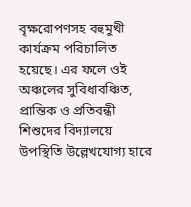বৃক্ষরোপণসহ বহুমুখী কার্যক্রম পরিচালিত হয়েছে। এর ফলে ওই অঞ্চলের সুবিধাবঞ্চিত, প্রান্তিক ও প্রতিবন্ধী শিশুদের বিদ্যালয়ে উপস্থিতি উল্লেখযোগ্য হারে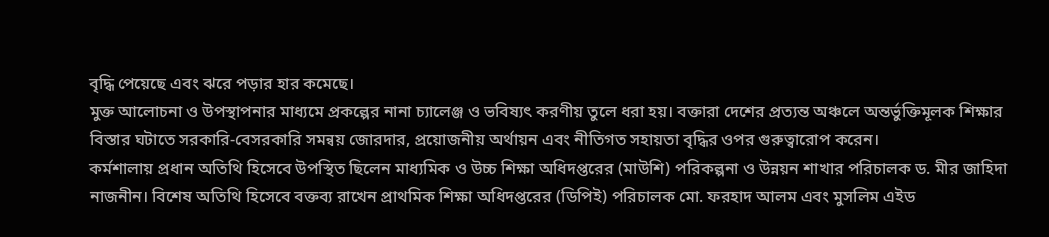বৃদ্ধি পেয়েছে এবং ঝরে পড়ার হার কমেছে।
মুক্ত আলোচনা ও উপস্থাপনার মাধ্যমে প্রকল্পের নানা চ্যালেঞ্জ ও ভবিষ্যৎ করণীয় তুলে ধরা হয়। বক্তারা দেশের প্রত্যন্ত অঞ্চলে অন্তর্ভুক্তিমূলক শিক্ষার বিস্তার ঘটাতে সরকারি-বেসরকারি সমন্বয় জোরদার, প্রয়োজনীয় অর্থায়ন এবং নীতিগত সহায়তা বৃদ্ধির ওপর গুরুত্বারোপ করেন।
কর্মশালায় প্রধান অতিথি হিসেবে উপস্থিত ছিলেন মাধ্যমিক ও উচ্চ শিক্ষা অধিদপ্তরের (মাউশি) পরিকল্পনা ও উন্নয়ন শাখার পরিচালক ড. মীর জাহিদা নাজনীন। বিশেষ অতিথি হিসেবে বক্তব্য রাখেন প্রাথমিক শিক্ষা অধিদপ্তরের (ডিপিই) পরিচালক মো. ফরহাদ আলম এবং মুসলিম এইড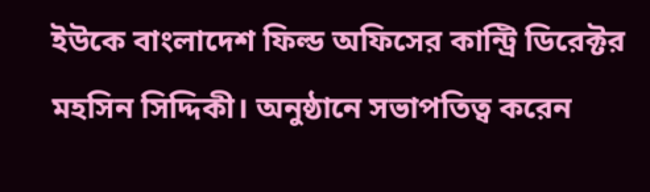ইউকে বাংলাদেশ ফিল্ড অফিসের কান্ট্রি ডিরেক্টর মহসিন সিদ্দিকী। অনুষ্ঠানে সভাপতিত্ব করেন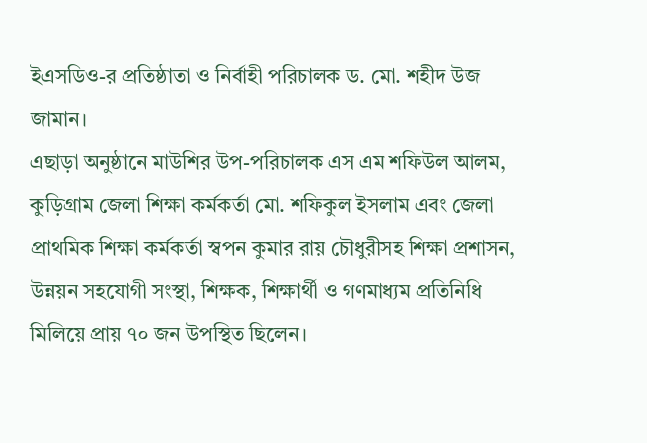ইএসডিও-র প্রতিষ্ঠাতা ও নির্বাহী পরিচালক ড. মো. শহীদ উজ জামান।
এছাড়া অনুষ্ঠানে মাউশির উপ-পরিচালক এস এম শফিউল আলম, কুড়িগ্রাম জেলা শিক্ষা কর্মকর্তা মো. শফিকুল ইসলাম এবং জেলা প্রাথমিক শিক্ষা কর্মকর্তা স্বপন কুমার রায় চৌধুরীসহ শিক্ষা প্রশাসন, উন্নয়ন সহযোগী সংস্থা, শিক্ষক, শিক্ষার্থী ও গণমাধ্যম প্রতিনিধি মিলিয়ে প্রায় ৭০ জন উপস্থিত ছিলেন।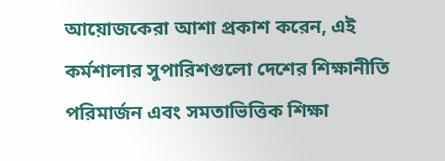আয়োজকেরা আশা প্রকাশ করেন, এই কর্মশালার সুপারিশগুলো দেশের শিক্ষানীতি পরিমার্জন এবং সমতাভিত্তিক শিক্ষা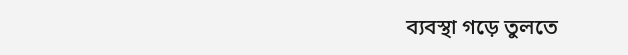ব্যবস্থা গড়ে তুলতে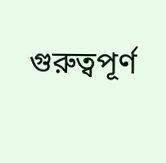গুরুত্বপূর্ণ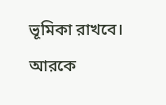ভূমিকা রাখবে।
আরকে